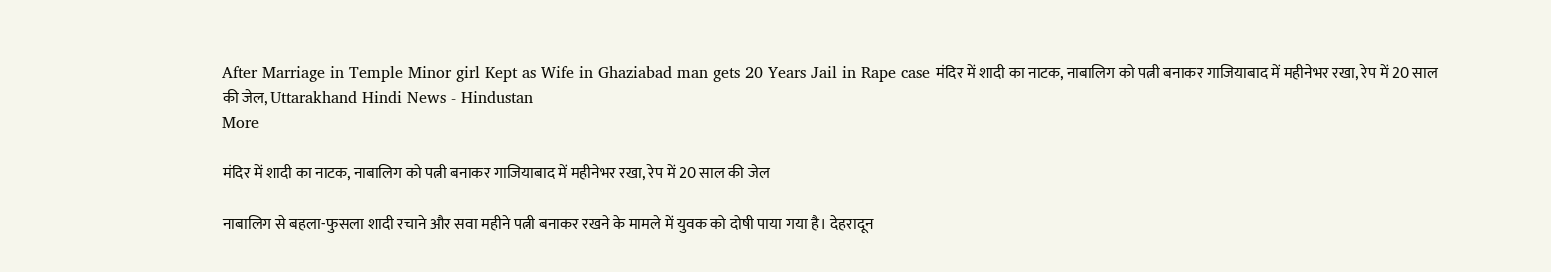After Marriage in Temple Minor girl Kept as Wife in Ghaziabad man gets 20 Years Jail in Rape case मंदिर में शादी का नाटक, नाबालिग को पत्नी बनाकर गाजियाबाद में महीनेभर रखा, रेप में 20 साल की जेल, Uttarakhand Hindi News - Hindustan
More

मंदिर में शादी का नाटक, नाबालिग को पत्नी बनाकर गाजियाबाद में महीनेभर रखा, रेप में 20 साल की जेल

नाबालिग से बहला-फुसला शादी रचाने और सवा महीने पत्नी बनाकर रखने के मामले में युवक को दोषी पाया गया है। देहरादून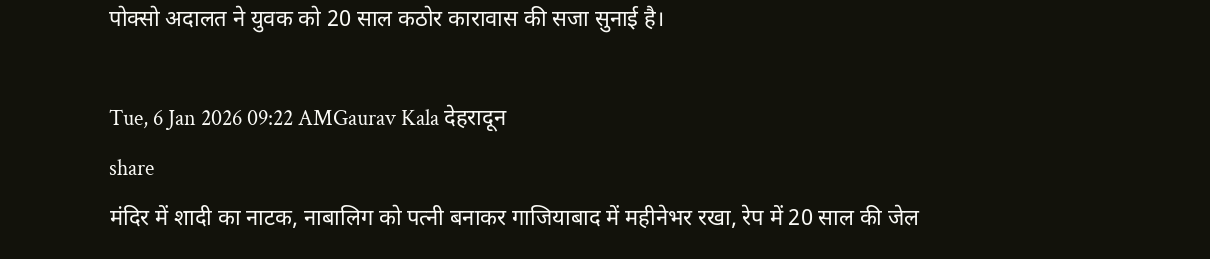पोक्सो अदालत ने युवक को 20 साल कठोर कारावास की सजा सुनाई है।

Tue, 6 Jan 2026 09:22 AMGaurav Kala देहरादून
share
मंदिर में शादी का नाटक, नाबालिग को पत्नी बनाकर गाजियाबाद में महीनेभर रखा, रेप में 20 साल की जेल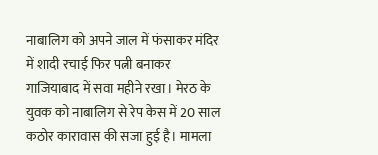नाबालिग को अपने जाल में फंसाकर मंदिर में शादी रचाई फिर पत्नी बनाकर गाजियाबाद में सवा महीने रखा। मेरठ के युवक को नाबालिग से रेप केस में 20 साल कठोर कारावास की सजा हुई है। मामला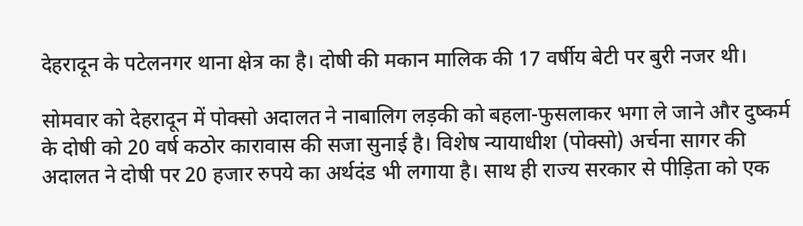देहरादून के पटेलनगर थाना क्षेत्र का है। दोषी की मकान मालिक की 17 वर्षीय बेटी पर बुरी नजर थी।

सोमवार को देहरादून में पोक्सो अदालत ने नाबालिग लड़की को बहला-फुसलाकर भगा ले जाने और दुष्कर्म के दोषी को 20 वर्ष कठोर कारावास की सजा सुनाई है। विशेष न्यायाधीश (पोक्सो) अर्चना सागर की अदालत ने दोषी पर 20 हजार रुपये का अर्थदंड भी लगाया है। साथ ही राज्य सरकार से पीड़िता को एक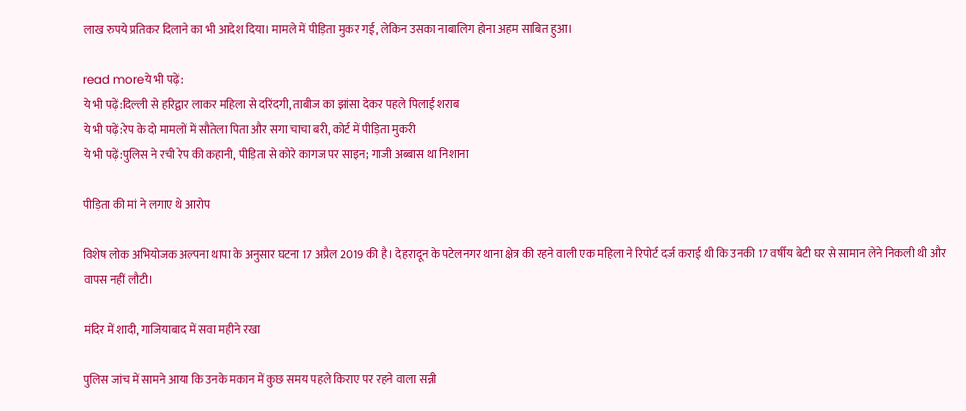लाख रुपये प्रतिकर दिलाने का भी आदेश दिया। मामले में पीड़िता मुकर गई, लेकिन उसका नाबालिग होना अहम साबित हुआ।

read moreये भी पढ़ें:
ये भी पढ़ें:दिल्ली से हरिद्वार लाकर महिला से दरिंदगी, ताबीज का झांसा देकर पहले पिलाई शराब
ये भी पढ़ें:रेप के दो मामलों में सौतेला पिता और सगा चाचा बरी, कोर्ट में पीड़िता मुकरी
ये भी पढ़ें:पुलिस ने रची रेप की कहानी, पीड़िता से कोरे कागज पर साइन; गाजी अब्बास था निशाना

पीड़िता की मां ने लगाए थे आरोप

विशेष लोक अभियोजक अल्पना थापा के अनुसार घटना 17 अप्रैल 2019 की है। देहरादून के पटेलनगर थाना क्षेत्र की रहने वाली एक महिला ने रिपोर्ट दर्ज कराई थी कि उनकी 17 वर्षीय बेटी घर से सामान लेने निकली थी और वापस नहीं लौटी।

मंदिर में शादी, गाजियाबाद में सवा महीने रखा

पुलिस जांच में सामने आया कि उनके मकान में कुछ समय पहले किराए पर रहने वाला सन्नी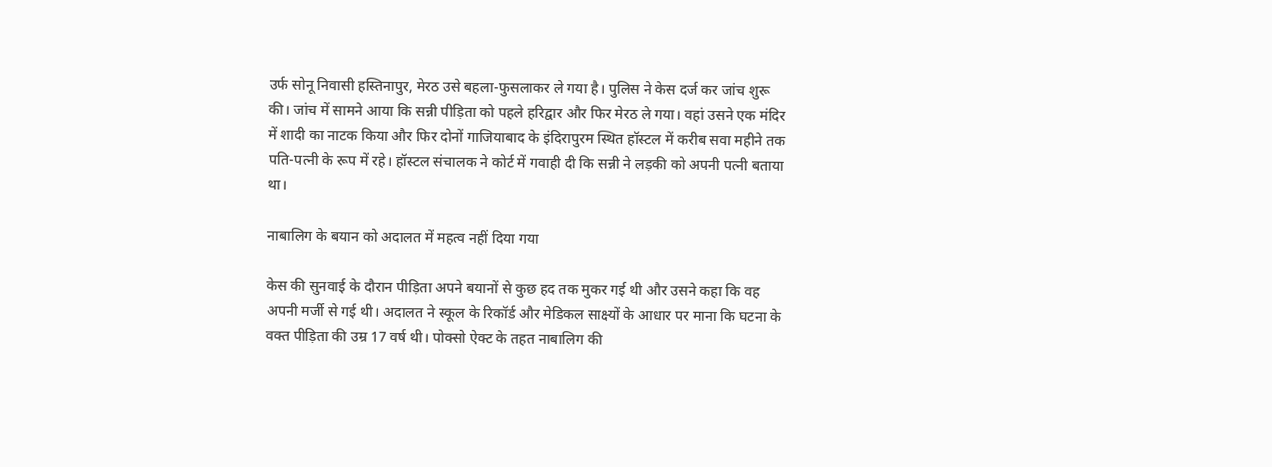उर्फ सोनू निवासी हस्तिनापुर, मेरठ उसे बहला-फुसलाकर ले गया है। पुलिस ने केस दर्ज कर जांच शुरू की। जांच में सामने आया कि सन्नी पीड़िता को पहले हरिद्वार और फिर मेरठ ले गया। वहां उसने एक मंदिर में शादी का नाटक किया और फिर दोनों गाजियाबाद के इंदिरापुरम स्थित हॉस्टल में करीब सवा महीने तक पति-पत्नी के रूप में रहे। हॉस्टल संचालक ने कोर्ट में गवाही दी कि सन्नी ने लड़की को अपनी पत्नी बताया था।

नाबालिग के बयान को अदालत में महत्व नहीं दिया गया

केस की सुनवाई के दौरान पीड़िता अपने बयानों से कुछ हद तक मुकर गई थी और उसने कहा कि वह अपनी मर्जी से गई थी। अदालत ने स्कूल के रिकॉर्ड और मेडिकल साक्ष्यों के आधार पर माना कि घटना के वक्त पीड़िता की उम्र 17 वर्ष थी। पोक्सो ऐक्ट के तहत नाबालिग की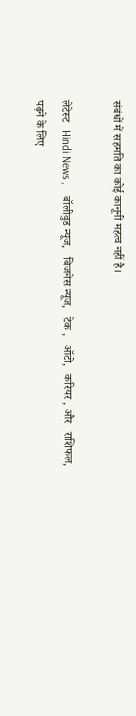संबंधों में सहमति का कोई कानूनी महत्व नहीं है।

लेटेस्ट   Hindi News ,    बॉलीवुड न्यूज,   बिजनेस न्यूज,   टेक ,   ऑटो,   करियर , और   राशिफल, पढ़ने के लिए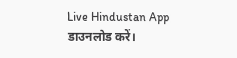Live Hindustan App डाउनलोड करें।